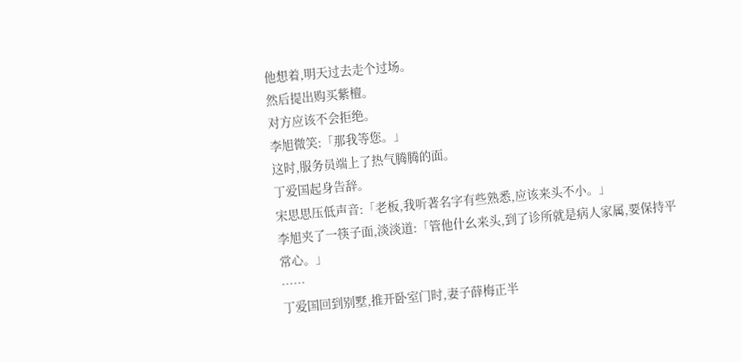他想着,明天过去走个过场。
然后提出购买紫檀。
对方应该不会拒绝。
李旭微笑:「那我等您。」
这时,服务员端上了热气腾腾的面。
丁爱国起身告辞。
宋思思压低声音:「老板,我听著名字有些熟悉,应该来头不小。」
李旭夹了一筷子面,淡淡道:「管他什幺来头,到了诊所就是病人家属,要保持平常心。」
……
丁爱国回到别墅,推开卧室门时,妻子薛梅正半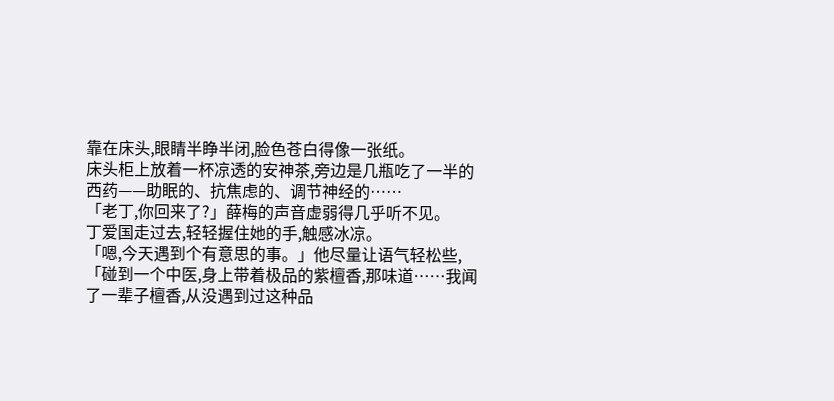靠在床头,眼睛半睁半闭,脸色苍白得像一张纸。
床头柜上放着一杯凉透的安神茶,旁边是几瓶吃了一半的西药——助眠的、抗焦虑的、调节神经的……
「老丁,你回来了?」薛梅的声音虚弱得几乎听不见。
丁爱国走过去,轻轻握住她的手,触感冰凉。
「嗯,今天遇到个有意思的事。」他尽量让语气轻松些,「碰到一个中医,身上带着极品的紫檀香,那味道……我闻了一辈子檀香,从没遇到过这种品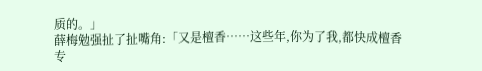质的。」
薛梅勉强扯了扯嘴角:「又是檀香……这些年,你为了我,都快成檀香专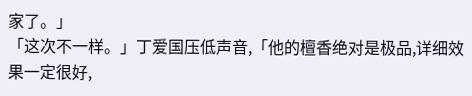家了。」
「这次不一样。」丁爱国压低声音,「他的檀香绝对是极品,详细效果一定很好,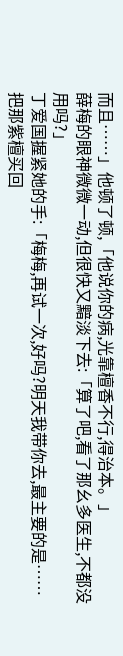而且……」他顿了顿,「他说你的病,光靠檀香不行,得治本。」
薛梅的眼神微微一动,但很快又黯淡下去:「算了吧,看了那幺多医生,不都没用吗?」
丁爱国握紧她的手:「梅梅,再试一次,好吗?明天我带你去,最主要的是……把那紫檀买回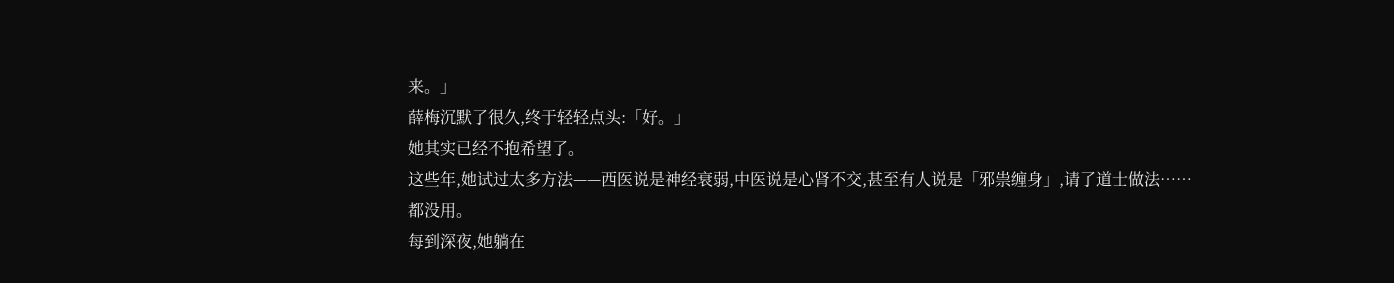来。」
薛梅沉默了很久,终于轻轻点头:「好。」
她其实已经不抱希望了。
这些年,她试过太多方法——西医说是神经衰弱,中医说是心肾不交,甚至有人说是「邪祟缠身」,请了道士做法……
都没用。
每到深夜,她躺在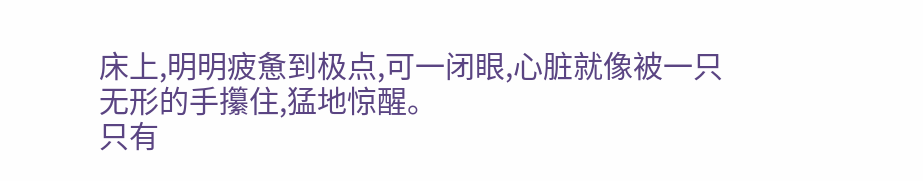床上,明明疲惫到极点,可一闭眼,心脏就像被一只无形的手攥住,猛地惊醒。
只有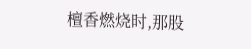檀香燃烧时,那股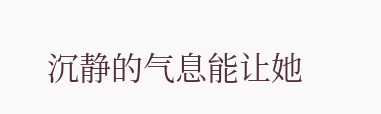沉静的气息能让她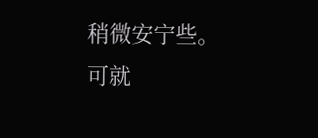稍微安宁些。
可就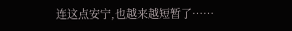连这点安宁,也越来越短暂了……